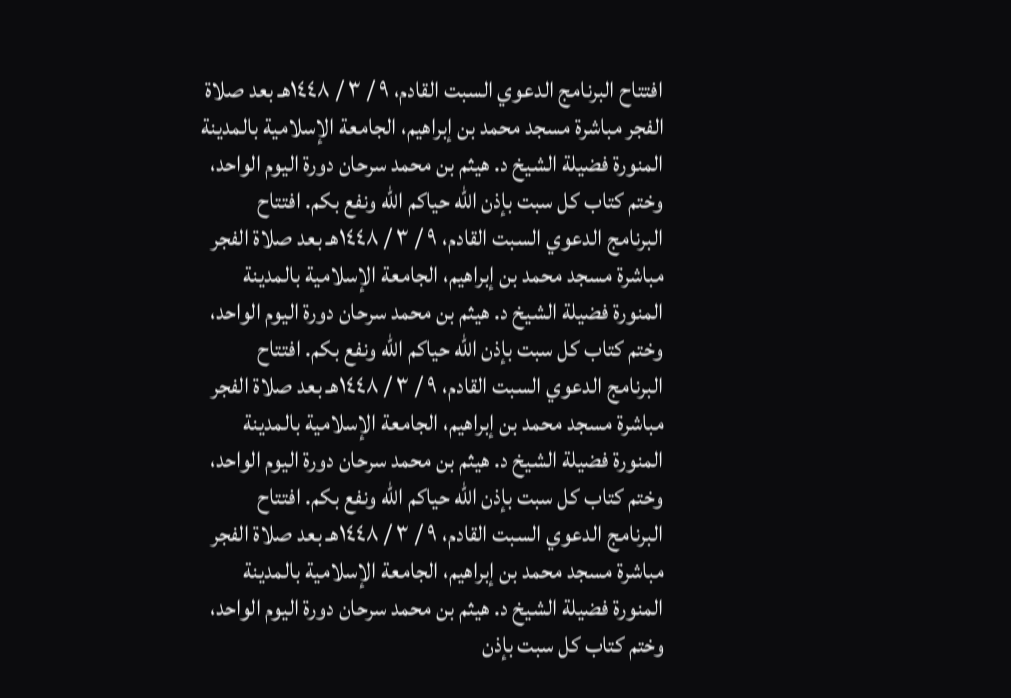افتتاح البرنامج الدعوي السبت القادم، ٩ / ٣ / ١٤٤٨هـ بعد صلاة الفجر مباشرة مسجد محمد بن إبراهيم، الجامعة الإسلامية بالمدينة المنورة فضيلة الشيخ د. هيثم بن محمد سرحان دورة اليوم الواحد، وختم كتاب كل سبت بإذن الله حياكم الله ونفع بكم. افتتاح البرنامج الدعوي السبت القادم، ٩ / ٣ / ١٤٤٨هـ بعد صلاة الفجر مباشرة مسجد محمد بن إبراهيم، الجامعة الإسلامية بالمدينة المنورة فضيلة الشيخ د. هيثم بن محمد سرحان دورة اليوم الواحد، وختم كتاب كل سبت بإذن الله حياكم الله ونفع بكم. افتتاح البرنامج الدعوي السبت القادم، ٩ / ٣ / ١٤٤٨هـ بعد صلاة الفجر مباشرة مسجد محمد بن إبراهيم، الجامعة الإسلامية بالمدينة المنورة فضيلة الشيخ د. هيثم بن محمد سرحان دورة اليوم الواحد، وختم كتاب كل سبت بإذن الله حياكم الله ونفع بكم. افتتاح البرنامج الدعوي السبت القادم، ٩ / ٣ / ١٤٤٨هـ بعد صلاة الفجر مباشرة مسجد محمد بن إبراهيم، الجامعة الإسلامية بالمدينة المنورة فضيلة الشيخ د. هيثم بن محمد سرحان دورة اليوم الواحد، وختم كتاب كل سبت بإذن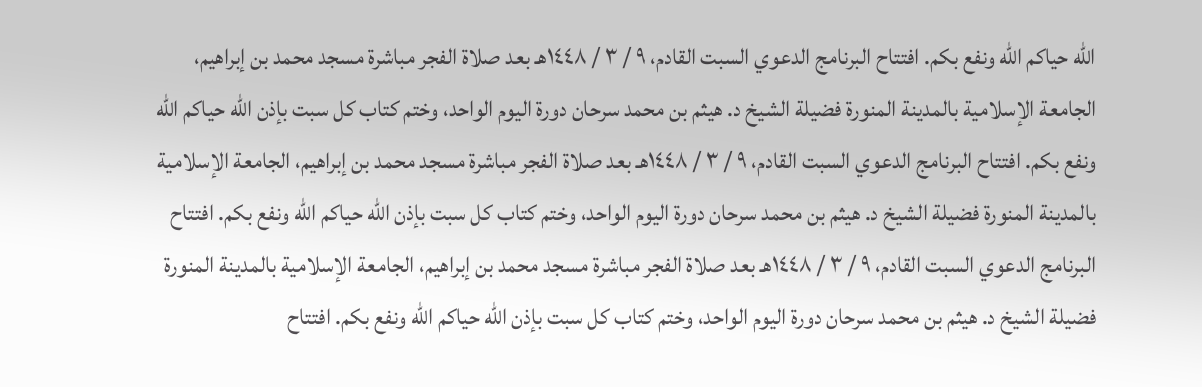الله حياكم الله ونفع بكم. افتتاح البرنامج الدعوي السبت القادم، ٩ / ٣ / ١٤٤٨هـ بعد صلاة الفجر مباشرة مسجد محمد بن إبراهيم، الجامعة الإسلامية بالمدينة المنورة فضيلة الشيخ د. هيثم بن محمد سرحان دورة اليوم الواحد، وختم كتاب كل سبت بإذن الله حياكم الله ونفع بكم. افتتاح البرنامج الدعوي السبت القادم، ٩ / ٣ / ١٤٤٨هـ بعد صلاة الفجر مباشرة مسجد محمد بن إبراهيم، الجامعة الإسلامية بالمدينة المنورة فضيلة الشيخ د. هيثم بن محمد سرحان دورة اليوم الواحد، وختم كتاب كل سبت بإذن الله حياكم الله ونفع بكم. افتتاح البرنامج الدعوي السبت القادم، ٩ / ٣ / ١٤٤٨هـ بعد صلاة الفجر مباشرة مسجد محمد بن إبراهيم، الجامعة الإسلامية بالمدينة المنورة فضيلة الشيخ د. هيثم بن محمد سرحان دورة اليوم الواحد، وختم كتاب كل سبت بإذن الله حياكم الله ونفع بكم. افتتاح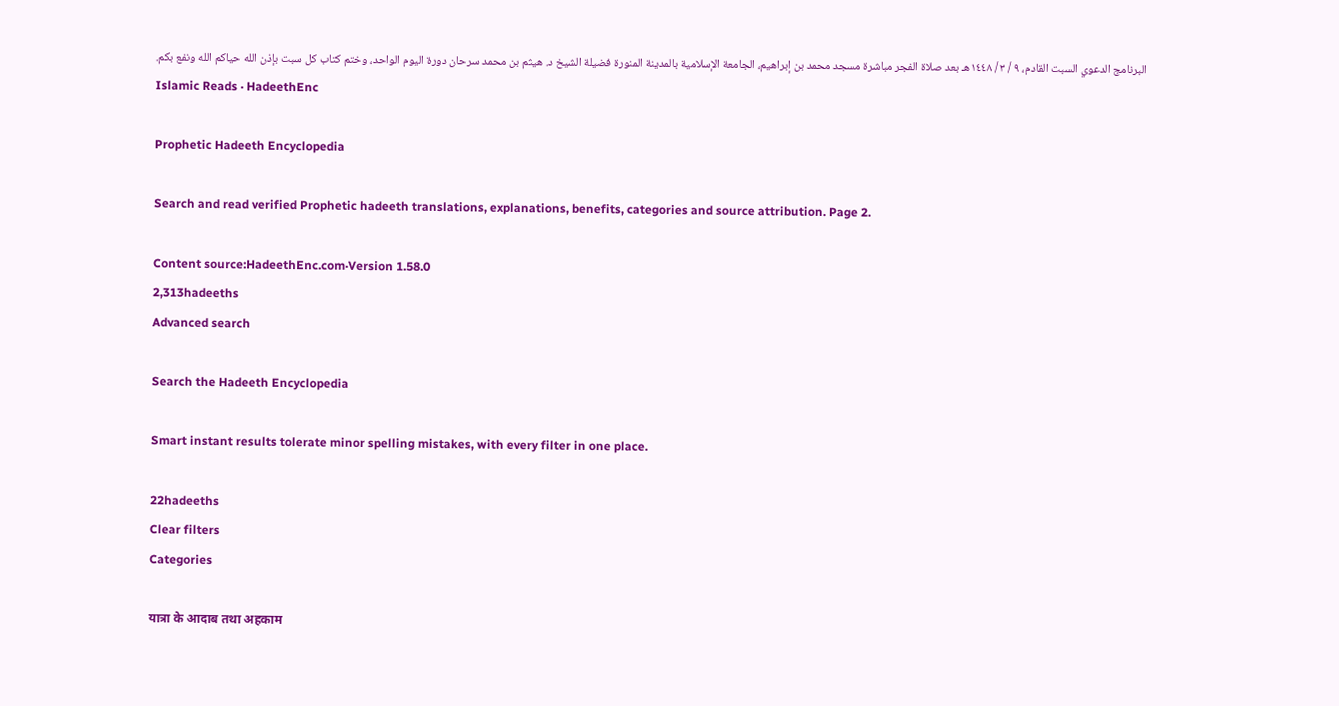البرنامج الدعوي السبت القادم، ٩ / ٣ / ١٤٤٨هـ بعد صلاة الفجر مباشرة مسجد محمد بن إبراهيم، الجامعة الإسلامية بالمدينة المنورة فضيلة الشيخ د. هيثم بن محمد سرحان دورة اليوم الواحد، وختم كتاب كل سبت بإذن الله حياكم الله ونفع بكم.
Islamic Reads · HadeethEnc

Prophetic Hadeeth Encyclopedia

Search and read verified Prophetic hadeeth translations, explanations, benefits, categories and source attribution. Page 2.

Content source:HadeethEnc.com·Version 1.58.0
2,313hadeeths
Advanced search

Search the Hadeeth Encyclopedia

Smart instant results tolerate minor spelling mistakes, with every filter in one place.

22hadeeths
Clear filters
Categories

यात्रा के आदाब तथा अहकाम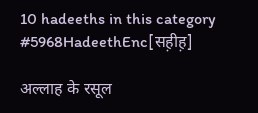10 hadeeths in this category
#5968HadeethEnc[सह़ीह़]

अल्लाह के रसूल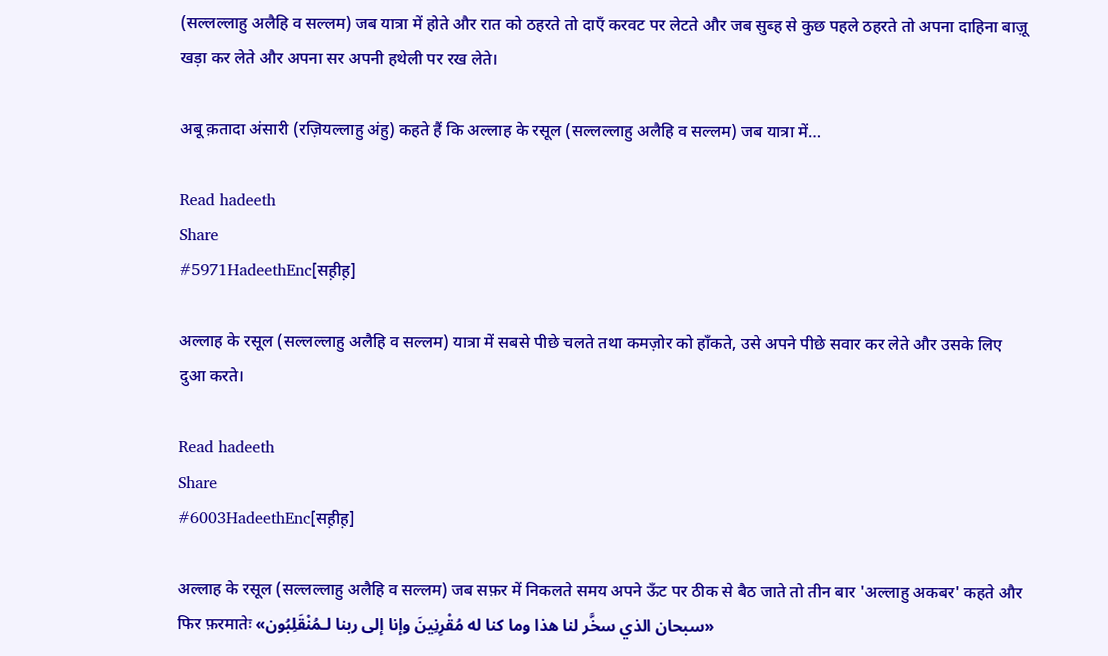(सल्लल्लाहु अलैहि व सल्लम) जब यात्रा में होते और रात को ठहरते तो दाएँ करवट पर लेटते और जब सुब्ह से कुछ पहले ठहरते तो अपना दाहिना बाज़ू खड़ा कर लेते और अपना सर अपनी हथेली पर रख लेते।

अबू क़तादा अंसारी (रज़ियल्लाहु अंहु) कहते हैं कि अल्लाह के रसूल (सल्लल्लाहु अलैहि व सल्लम) जब यात्रा में…

Read hadeeth
Share
#5971HadeethEnc[सह़ीह़]

अल्लाह के रसूल (सल्लल्लाहु अलैहि व सल्लम) यात्रा में सबसे पीछे चलते तथा कमज़ोर को हाँकते, उसे अपने पीछे सवार कर लेते और उसके लिए दुआ करते।

Read hadeeth
Share
#6003HadeethEnc[सह़ीह़]

अल्लाह के रसूल (सल्लल्लाहु अलैहि व सल्लम) जब सफ़र में निकलते समय अपने ऊँट पर ठीक से बैठ जाते तो तीन बार 'अल्लाहु अकबर' कहते और फिर फ़रमातेः «سبحان الذي سخَّر لنا هذا وما كنا له مُقْرِنِينَ وإنا إلى ربنا لـمُنْقَلِبُون»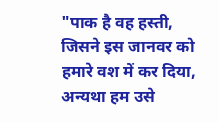"पाक है वह हस्ती, जिसने इस जानवर को हमारे वश में कर दिया, अन्यथा हम उसे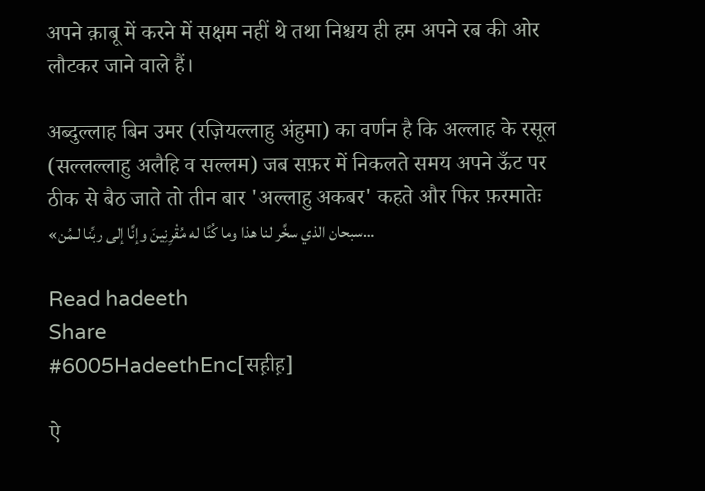अपने क़ाबू में करने में सक्षम नहीं थे तथा निश्चय ही हम अपने रब की ओर लौटकर जाने वाले हैं।

अब्दुल्लाह बिन उमर (रज़ियल्लाहु अंहुमा) का वर्णन है कि अल्लाह के रसूल (सल्लल्लाहु अलैहि व सल्लम) जब सफ़र में निकलते समय अपने ऊँट पर ठीक से बैठ जाते तो तीन बार 'अल्लाहु अकबर' कहते और फिर फ़रमातेः «سبحان الذي سخَّر لنا هذا وما كُنَّا له مُقْرِنِينَ وإنَّا إلى ربِّنا لـمُن…

Read hadeeth
Share
#6005HadeethEnc[सह़ीह़]

ऐ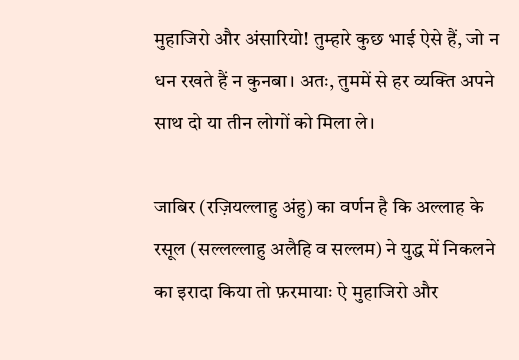मुहाजिरो और अंसारियो! तुम्हारे कुछ भाई ऐसे हैं, जो न धन रखते हैं न कुनबा। अतः, तुममें से हर व्यक्ति अपने साथ दो या तीन लोगों को मिला ले।

जाबिर (रज़ियल्लाहु अंहु) का वर्णन है कि अल्लाह के रसूल (सल्लल्लाहु अलैहि व सल्लम) ने युद्ध में निकलने का इरादा किया तो फ़रमायाः ऐ मुहाजिरो और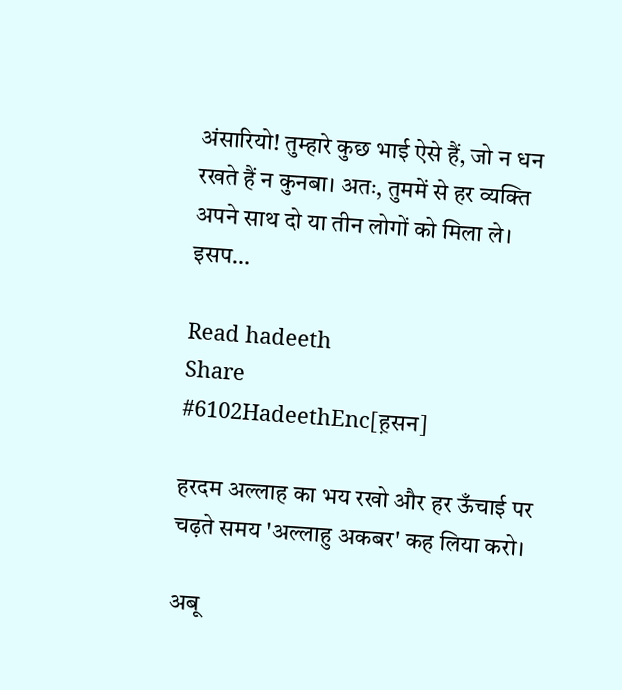अंसारियो! तुम्हारे कुछ भाई ऐसे हैं, जो न धन रखते हैं न कुनबा। अतः, तुममें से हर व्यक्ति अपने साथ दो या तीन लोगों को मिला ले। इसप…

Read hadeeth
Share
#6102HadeethEnc[ह़सन]

हरदम अल्लाह का भय रखो और हर ऊँचाई पर चढ़ते समय 'अल्लाहु अकबर' कह लिया करो।

अबू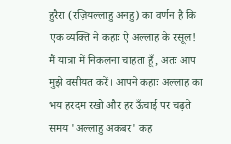हुरैरा (रज़ियल्लाहु अनहु) का वर्णन है कि एक व्यक्ति ने कहाः ऐ अल्लाह के रसूल! मैं यात्रा में निकलना चाहता हूँ, अतः आप मुझे वसीयत करें। आपने कहाः अल्लाह का भय हरदम रखो और हर ऊँचाई पर चढ़ते समय 'अल्लाहु अकबर' कह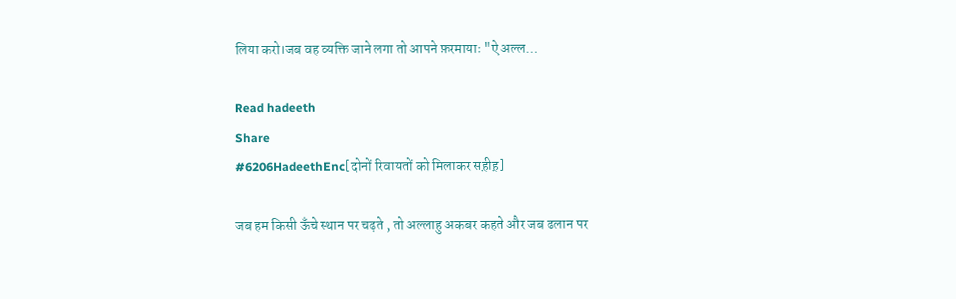लिया करो।जब वह व्यक्ति जाने लगा तो आपने फ़रमायाः "ऐ अल्ल…

Read hadeeth
Share
#6206HadeethEnc[दोनों रिवायतों को मिलाकर सह़ीह़]

जब हम किसी ऊँचे स्थान पर चढ़ते , तो अल्लाहु अकबर कहते और जब ढलान पर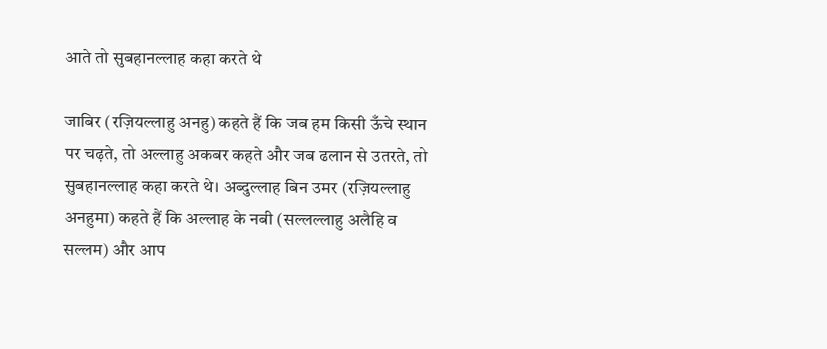आते तो सुबहानल्लाह कहा करते थे

जाबिर (रज़ियल्लाहु अनहु) कहते हैं कि जब हम किसी ऊँचे स्थान पर चढ़ते, तो अल्लाहु अकबर कहते और जब ढलान से उतरते, तो सुबहानल्लाह कहा करते थे। अब्दुल्लाह बिन उमर (रज़ियल्लाहु अनहुमा) कहते हैं कि अल्लाह के नबी (सल्लल्लाहु अलैहि व सल्लम) और आप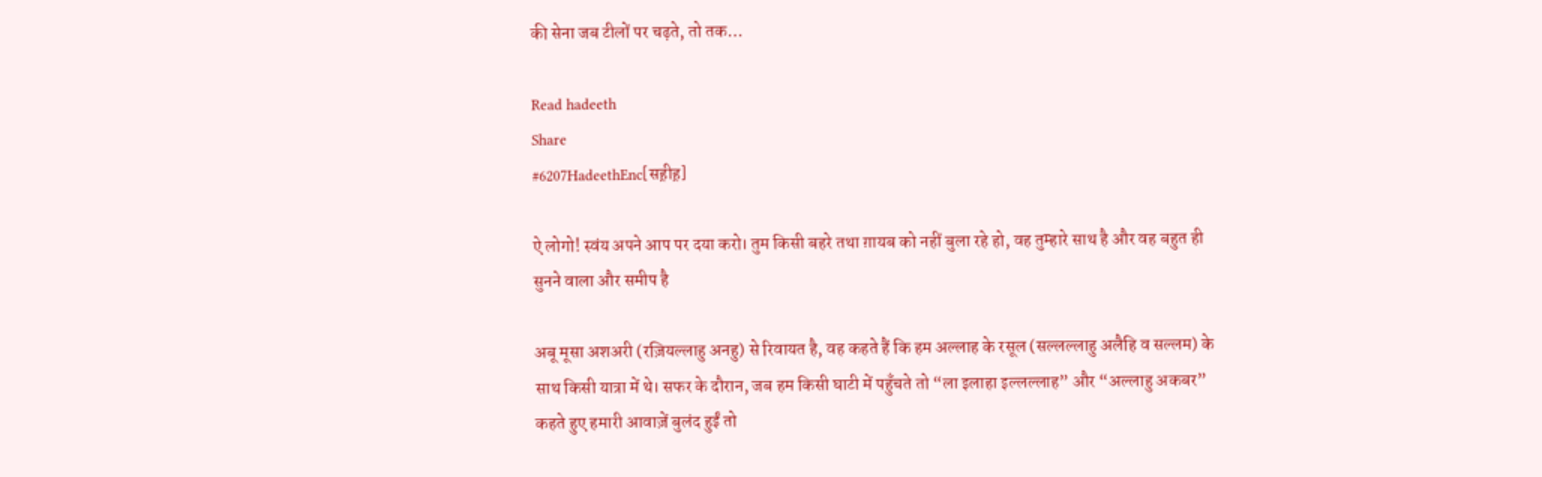की सेना जब टीलों पर चढ़ते, तो तक…

Read hadeeth
Share
#6207HadeethEnc[सह़ीह़]

ऐ लोगो! स्वंय अपने आप पर दया करो। तुम किसी बहरे तथा ग़ायब को नहीं बुला रहे हो, वह तुम्हारे साथ है और वह बहुत ही सुनने वाला और समीप है

अबू मूसा अशअरी (रज़ियल्लाहु अनहु) से रिवायत है, वह कहते हैं कि हम अल्लाह के रसूल (सल्लल्लाहु अलैहि व सल्लम) के साथ किसी यात्रा में थे। सफर के दौरान, जब हम किसी घाटी में पहुँचते तो “ला इलाहा इल्लल्लाह” और “अल्लाहु अकबर” कहते हुए हमारी आवाज़ें बुलंद हुईं तो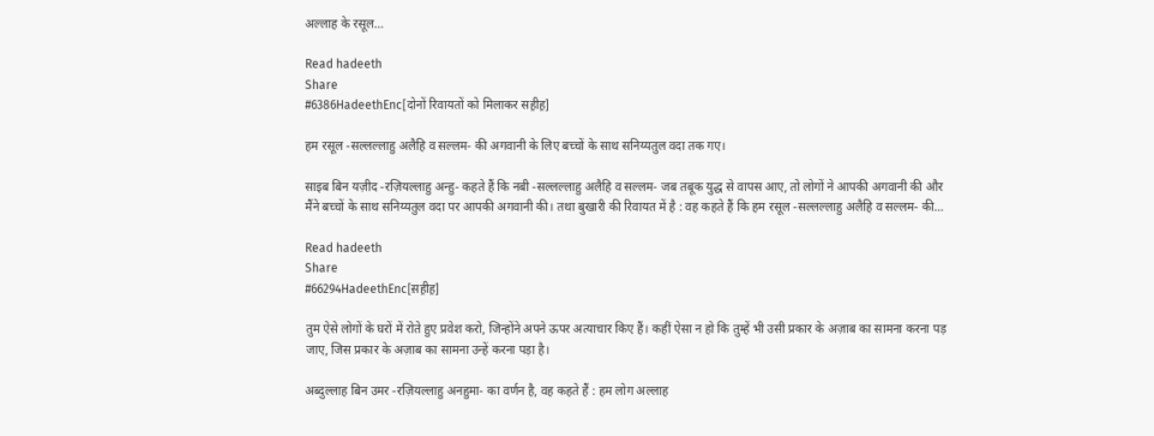अल्लाह के रसूल…

Read hadeeth
Share
#6386HadeethEnc[दोनों रिवायतों को मिलाकर सह़ीह़]

हम रसूल -सल्लल्लाहु अलैहि व सल्लम- की अगवानी के लिए बच्चों के साथ सनिय्यतुल वदा तक गए।

साइब बिन यज़ीद -रज़ियल्लाहु अन्हु- कहते हैं कि नबी -सल्लल्लाहु अलैहि व सल्लम- जब तबूक युद्ध से वापस आए, तो लोगों ने आपकी अगवानी की और मैंने बच्चों के साथ सनिय्यतुल वदा पर आपकी अगवानी की। तथा बुखारी की रिवायत में है : वह कहते हैं कि हम रसूल -सल्लल्लाहु अलैहि व सल्लम- की…

Read hadeeth
Share
#66294HadeethEnc[स़ह़ीह़]

तुम ऐसे लोगों के घरों में रोते हुए प्रवेश करो, जिन्होंने अपने ऊपर अत्याचार किए हैं। कहीं ऐसा न हो कि तुम्हें भी उसी प्रकार के अज़ाब का सामना करना पड़ जाए, जिस प्रकार के अज़ाब का सामना उन्हें करना पड़ा है।

अब्दुल्लाह बिन उमर -रज़ियल्लाहु अनहुमा- का वर्णन है, वह कहते हैं : हम लोग अल्लाह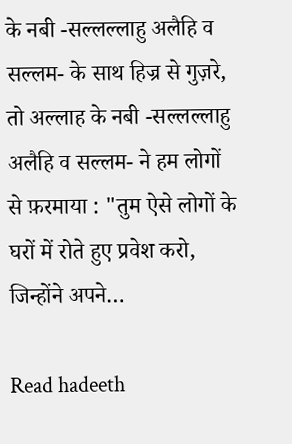के नबी -सल्लल्लाहु अलैहि व सल्लम- के साथ हिज्र से गुज़रे, तो अल्लाह के नबी -सल्लल्लाहु अलैहि व सल्लम- ने हम लोगों से फ़रमाया : "तुम ऐसे लोगों के घरों में रोते हुए प्रवेश करो, जिन्होंने अपने…

Read hadeeth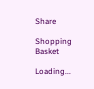Share

Shopping Basket

Loading...